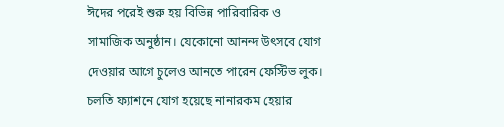ঈদের পরেই শুরু হয় বিভিন্ন পারিবারিক ও সামাজিক অনুষ্ঠান। যেকোনো আনন্দ উৎসবে যোগ দেওয়ার আগে চুলেও আনতে পারেন ফেস্টিভ লুক। চলতি ফ্যাশনে যোগ হয়েছে নানারকম হেয়ার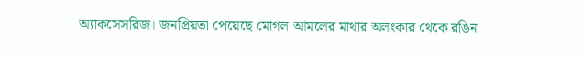অ্যাকসেসরিজ। জনপ্রিয়তা পেয়েছে মোগল আমলের মাথার অলংকার থেকে রঙিন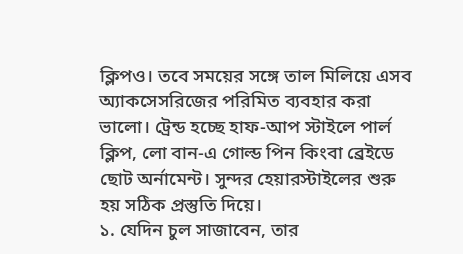ক্লিপও। তবে সময়ের সঙ্গে তাল মিলিয়ে এসব অ্যাকসেসরিজের পরিমিত ব্যবহার করা ভালো। ট্রেন্ড হচ্ছে হাফ-আপ স্টাইলে পার্ল ক্লিপ, লো বান-এ গোল্ড পিন কিংবা ব্রেইডে ছোট অর্নামেন্ট। সুন্দর হেয়ারস্টাইলের শুরু হয় সঠিক প্রস্তুতি দিয়ে।
১. যেদিন চুল সাজাবেন, তার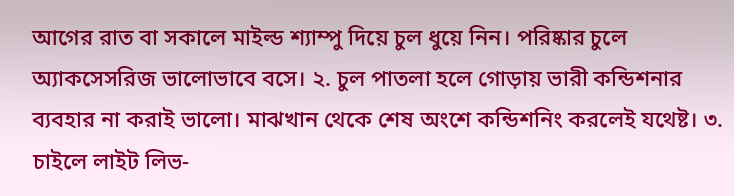আগের রাত বা সকালে মাইল্ড শ্যাম্পু দিয়ে চুল ধুয়ে নিন। পরিষ্কার চুলে অ্যাকসেসরিজ ভালোভাবে বসে। ২. চুল পাতলা হলে গোড়ায় ভারী কন্ডিশনার ব্যবহার না করাই ভালো। মাঝখান থেকে শেষ অংশে কন্ডিশনিং করলেই যথেষ্ট। ৩. চাইলে লাইট লিভ-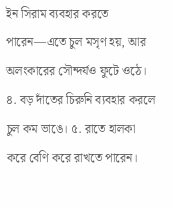ইন সিরাম ব্যবহার করতে পারেন—এতে চুল মসৃণ হয়, আর অলংকারের সৌন্দর্যও ফুটে ওঠে। ৪. বড় দাঁতের চিরুনি ব্যবহার করলে চুল কম ভাঙে। ৫. রাতে হালকা করে বেণি করে রাখতে পারেন।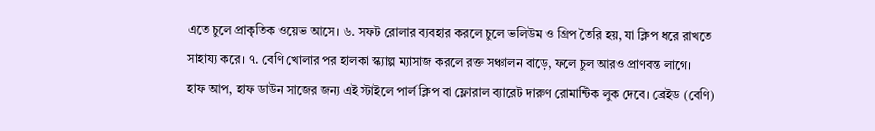এতে চুলে প্রাকৃতিক ওয়েভ আসে। ৬. সফট রোলার ব্যবহার করলে চুলে ভলিউম ও গ্রিপ তৈরি হয়, যা ক্লিপ ধরে রাখতে সাহায্য করে। ৭. বেণি খোলার পর হালকা স্ক্যাল্প ম্যাসাজ করলে রক্ত সঞ্চালন বাড়ে, ফলে চুল আরও প্রাণবন্ত লাগে।
হাফ আপ, হাফ ডাউন সাজের জন্য এই স্টাইলে পার্ল ক্লিপ বা ফ্লোরাল ব্যারেট দারুণ রোমান্টিক লুক দেবে। ব্রেইড (বেণি)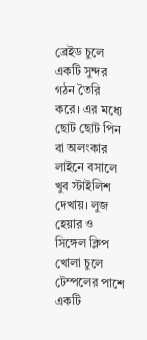ব্রেইড চুলে একটি সুন্দর গঠন তৈরি করে। এর মধ্যে ছোট ছোট পিন বা অলংকার লাইনে বসালে খুব স্টাইলিশ দেখায়। লুজ হেয়ার ও সিঙ্গেল ক্লিপ খোলা চুলে টেম্পলের পাশে একটি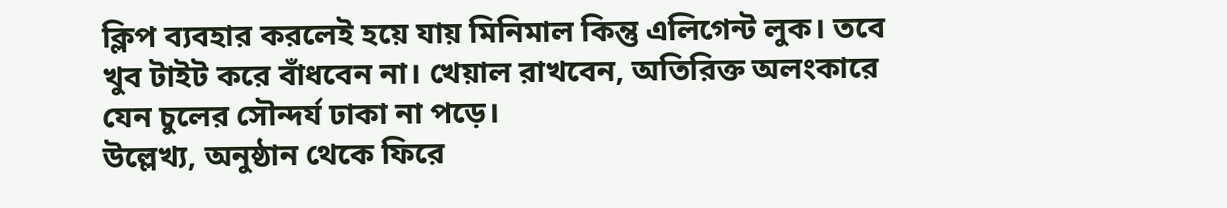ক্লিপ ব্যবহার করলেই হয়ে যায় মিনিমাল কিন্তু এলিগেন্ট লুক। তবে খুব টাইট করে বাঁধবেন না। খেয়াল রাখবেন, অতিরিক্ত অলংকারে যেন চুলের সৌন্দর্য ঢাকা না পড়ে।
উল্লেখ্য, অনুষ্ঠান থেকে ফিরে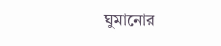ঘুমানোর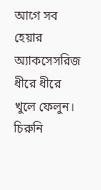আগে সব হেয়ার অ্যাকসেসরিজ ধীরে ধীরে খুলে ফেলুন। চিরুনি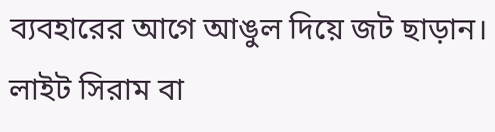ব্যবহারের আগে আঙুল দিয়ে জট ছাড়ান। লাইট সিরাম বা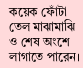কয়েক ফোঁটা তেল মাঝামাঝি ও শেষ অংশে লাগাতে পারেন।